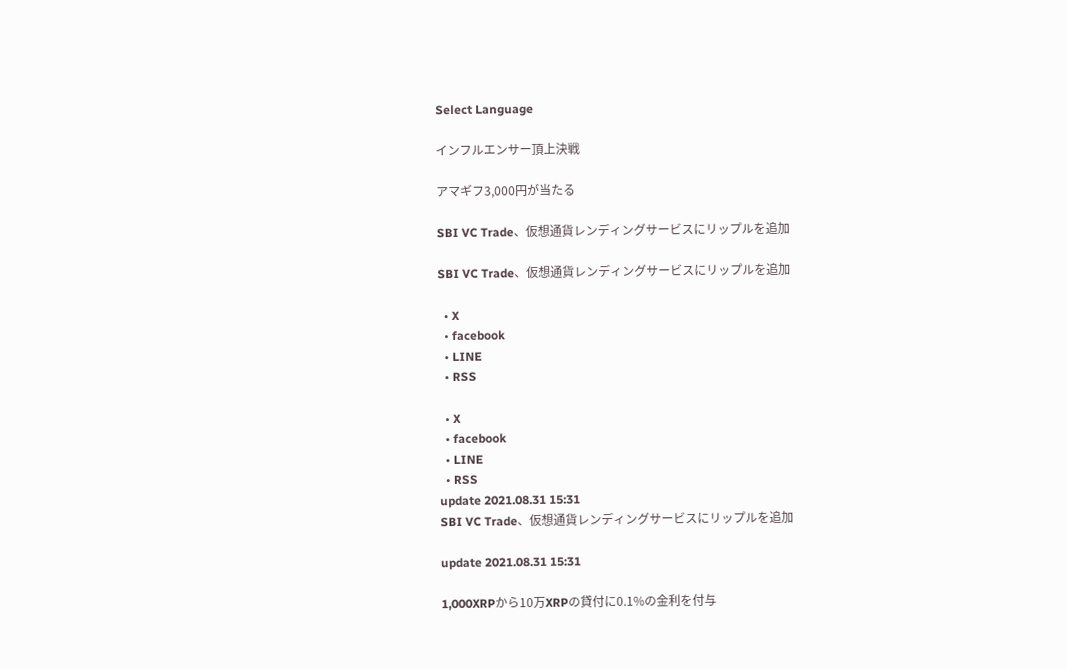Select Language

インフルエンサー頂上決戦

アマギフ3,000円が当たる

SBI VC Trade、仮想通貨レンディングサービスにリップルを追加

SBI VC Trade、仮想通貨レンディングサービスにリップルを追加

  • X
  • facebook
  • LINE
  • RSS

  • X
  • facebook
  • LINE
  • RSS
update 2021.08.31 15:31
SBI VC Trade、仮想通貨レンディングサービスにリップルを追加

update 2021.08.31 15:31

1,000XRPから10万XRPの貸付に0.1%の金利を付与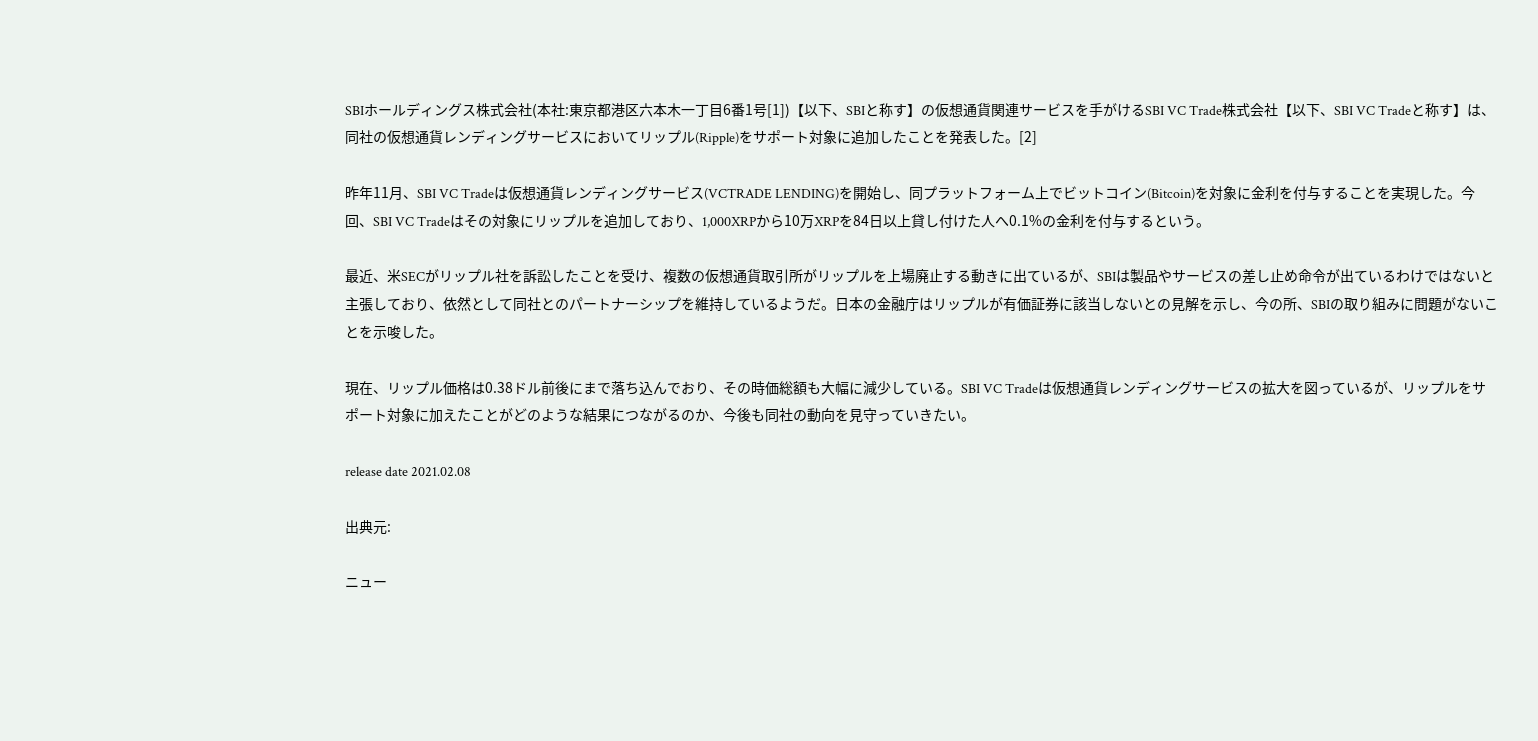SBIホールディングス株式会社(本社:東京都港区六本木一丁目6番1号[1])【以下、SBIと称す】の仮想通貨関連サービスを手がけるSBI VC Trade株式会社【以下、SBI VC Tradeと称す】は、同社の仮想通貨レンディングサービスにおいてリップル(Ripple)をサポート対象に追加したことを発表した。[2]

昨年11月、SBI VC Tradeは仮想通貨レンディングサービス(VCTRADE LENDING)を開始し、同プラットフォーム上でビットコイン(Bitcoin)を対象に金利を付与することを実現した。今回、SBI VC Tradeはその対象にリップルを追加しており、1,000XRPから10万XRPを84日以上貸し付けた人へ0.1%の金利を付与するという。

最近、米SECがリップル社を訴訟したことを受け、複数の仮想通貨取引所がリップルを上場廃止する動きに出ているが、SBIは製品やサービスの差し止め命令が出ているわけではないと主張しており、依然として同社とのパートナーシップを維持しているようだ。日本の金融庁はリップルが有価証券に該当しないとの見解を示し、今の所、SBIの取り組みに問題がないことを示唆した。

現在、リップル価格は0.38ドル前後にまで落ち込んでおり、その時価総額も大幅に減少している。SBI VC Tradeは仮想通貨レンディングサービスの拡大を図っているが、リップルをサポート対象に加えたことがどのような結果につながるのか、今後も同社の動向を見守っていきたい。

release date 2021.02.08

出典元:

ニュー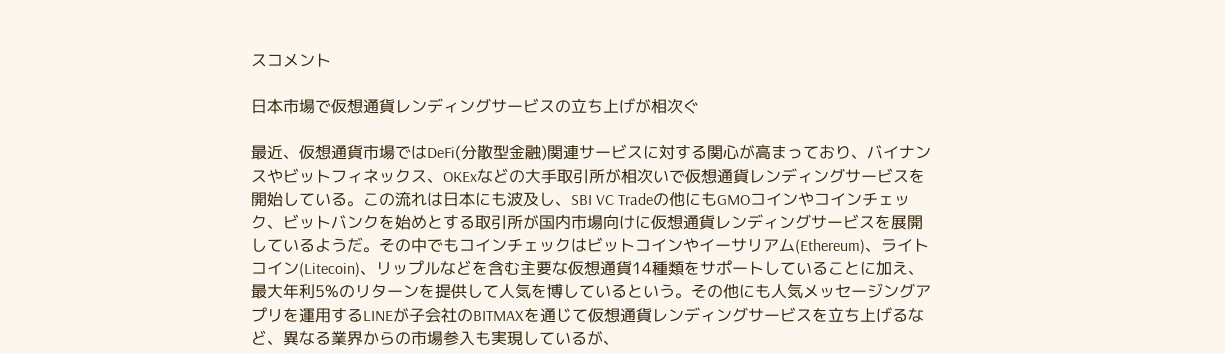スコメント

日本市場で仮想通貨レンディングサービスの立ち上げが相次ぐ

最近、仮想通貨市場ではDeFi(分散型金融)関連サービスに対する関心が高まっており、バイナンスやビットフィネックス、OKExなどの大手取引所が相次いで仮想通貨レンディングサービスを開始している。この流れは日本にも波及し、SBI VC Tradeの他にもGMOコインやコインチェック、ビットバンクを始めとする取引所が国内市場向けに仮想通貨レンディングサービスを展開しているようだ。その中でもコインチェックはビットコインやイーサリアム(Ethereum)、ライトコイン(Litecoin)、リップルなどを含む主要な仮想通貨14種類をサポートしていることに加え、最大年利5%のリターンを提供して人気を博しているという。その他にも人気メッセージングアプリを運用するLINEが子会社のBITMAXを通じて仮想通貨レンディングサービスを立ち上げるなど、異なる業界からの市場参入も実現しているが、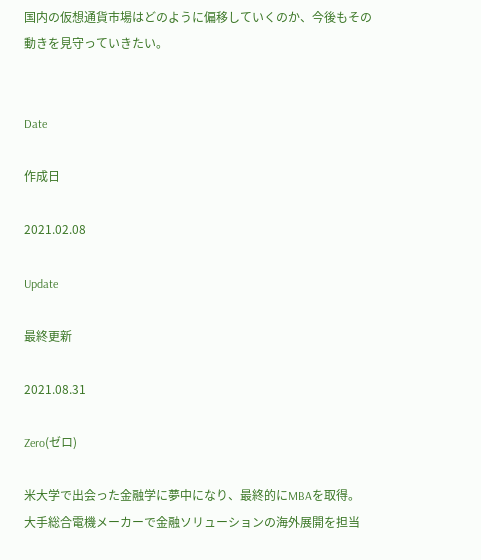国内の仮想通貨市場はどのように偏移していくのか、今後もその動きを見守っていきたい。


Date

作成日

2021.02.08

Update

最終更新

2021.08.31

Zero(ゼロ)

米大学で出会った金融学に夢中になり、最終的にMBAを取得。
大手総合電機メーカーで金融ソリューションの海外展開を担当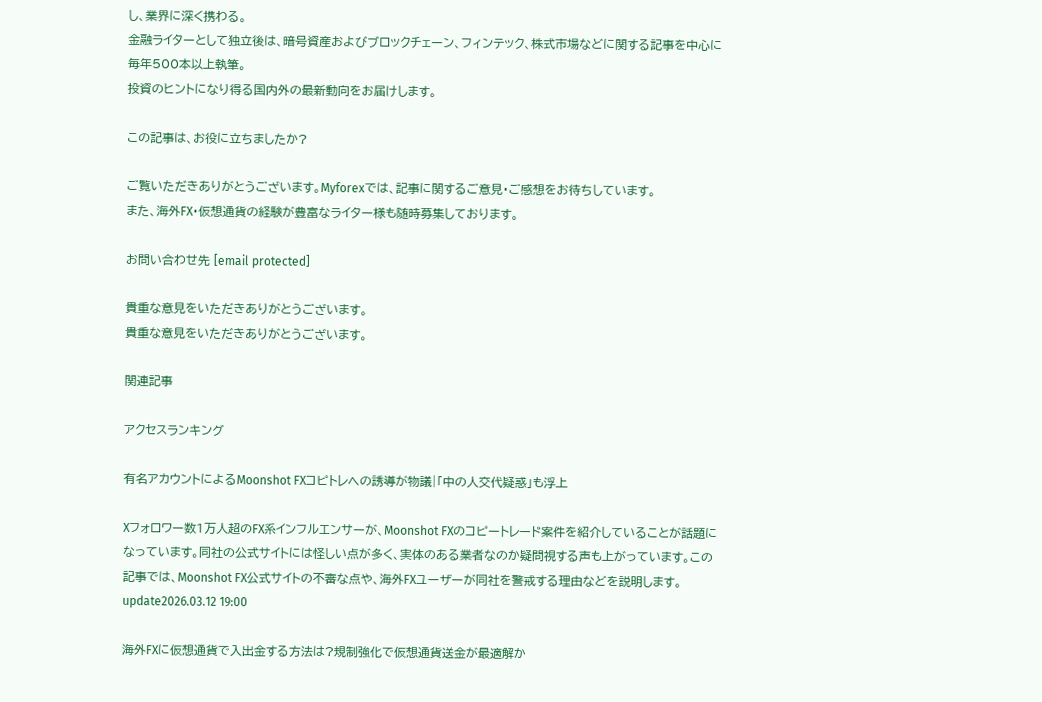し、業界に深く携わる。
金融ライターとして独立後は、暗号資産およびブロックチェーン、フィンテック、株式市場などに関する記事を中心に毎年500本以上執筆。
投資のヒントになり得る国内外の最新動向をお届けします。

この記事は、お役に立ちましたか?

ご覧いただきありがとうございます。Myforexでは、記事に関するご意見・ご感想をお待ちしています。
また、海外FX・仮想通貨の経験が豊富なライター様も随時募集しております。

お問い合わせ先 [email protected]

貴重な意見をいただきありがとうございます。
貴重な意見をいただきありがとうございます。

関連記事

アクセスランキング

有名アカウントによるMoonshot FXコピトレへの誘導が物議|「中の人交代疑惑」も浮上

Xフォロワー数1万人超のFX系インフルエンサーが、Moonshot FXのコピートレード案件を紹介していることが話題になっています。同社の公式サイトには怪しい点が多く、実体のある業者なのか疑問視する声も上がっています。この記事では、Moonshot FX公式サイトの不審な点や、海外FXユーザーが同社を警戒する理由などを説明します。
update2026.03.12 19:00

海外FXに仮想通貨で入出金する方法は?規制強化で仮想通貨送金が最適解か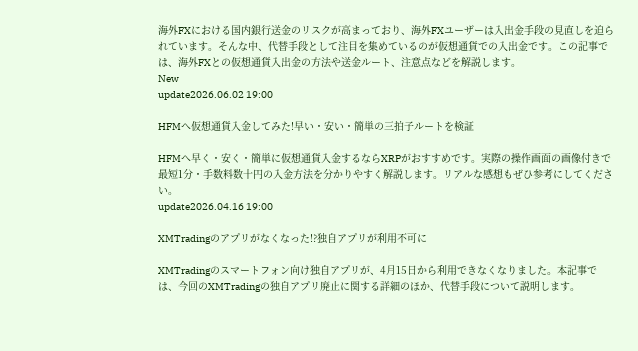海外FXにおける国内銀行送金のリスクが高まっており、海外FXユーザーは入出金手段の見直しを迫られています。そんな中、代替手段として注目を集めているのが仮想通貨での入出金です。この記事では、海外FXとの仮想通貨入出金の方法や送金ルート、注意点などを解説します。
New
update2026.06.02 19:00

HFMへ仮想通貨入金してみた!早い・安い・簡単の三拍子ルートを検証

HFMへ早く・安く・簡単に仮想通貨入金するならXRPがおすすめです。実際の操作画面の画像付きで最短1分・手数料数十円の入金方法を分かりやすく解説します。リアルな感想もぜひ参考にしてください。
update2026.04.16 19:00

XMTradingのアプリがなくなった!?独自アプリが利用不可に

XMTradingのスマートフォン向け独自アプリが、4月15日から利用できなくなりました。本記事では、今回のXMTradingの独自アプリ廃止に関する詳細のほか、代替手段について説明します。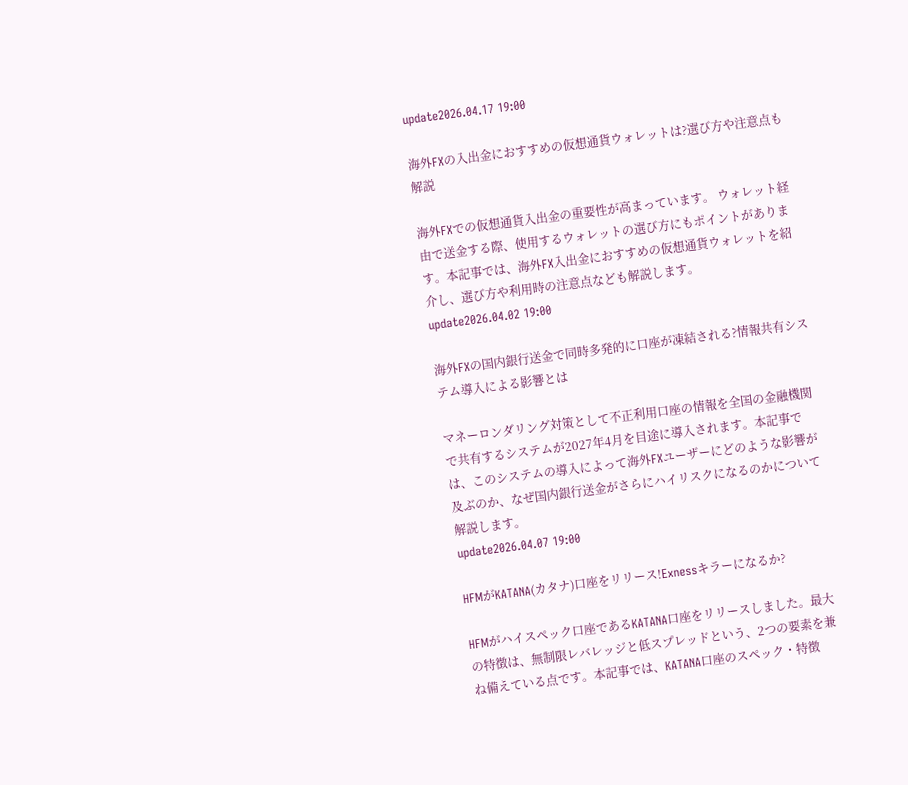update2026.04.17 19:00

海外FXの入出金におすすめの仮想通貨ウォレットは?選び方や注意点も解説

海外FXでの仮想通貨入出金の重要性が高まっています。 ウォレット経由で送金する際、使用するウォレットの選び方にもポイントがあります。本記事では、海外FX入出金におすすめの仮想通貨ウォレットを紹介し、選び方や利用時の注意点なども解説します。
update2026.04.02 19:00

海外FXの国内銀行送金で同時多発的に口座が凍結される?情報共有システム導入による影響とは

マネーロンダリング対策として不正利用口座の情報を全国の金融機関で共有するシステムが2027年4月を目途に導入されます。本記事では、このシステムの導入によって海外FXユーザーにどのような影響が及ぶのか、なぜ国内銀行送金がさらにハイリスクになるのかについて解説します。
update2026.04.07 19:00

HFMがKATANA(カタナ)口座をリリース!Exnessキラーになるか?

HFMがハイスペック口座であるKATANA口座をリリースしました。最大の特徴は、無制限レバレッジと低スプレッドという、2つの要素を兼ね備えている点です。本記事では、KATANA口座のスペック・特徴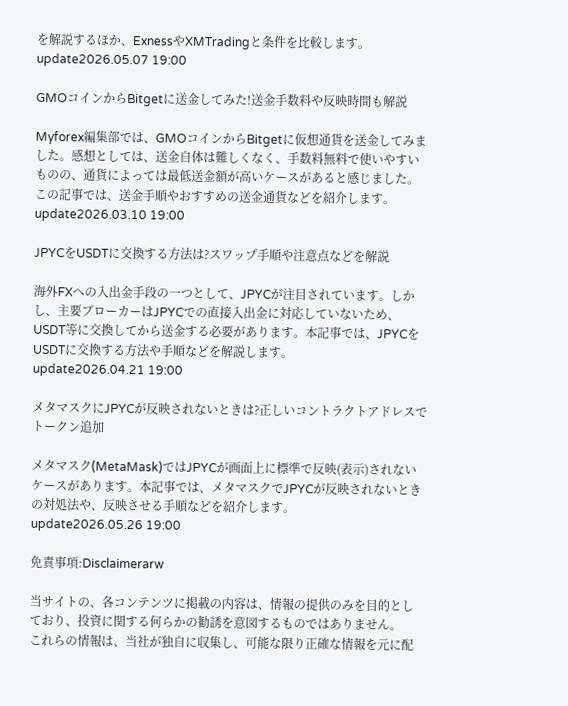を解説するほか、ExnessやXMTradingと条件を比較します。
update2026.05.07 19:00

GMOコインからBitgetに送金してみた!送金手数料や反映時間も解説

Myforex編集部では、GMOコインからBitgetに仮想通貨を送金してみました。感想としては、送金自体は難しくなく、手数料無料で使いやすいものの、通貨によっては最低送金額が高いケースがあると感じました。この記事では、送金手順やおすすめの送金通貨などを紹介します。
update2026.03.10 19:00

JPYCをUSDTに交換する方法は?スワップ手順や注意点などを解説

海外FXへの入出金手段の一つとして、JPYCが注目されています。しかし、主要ブローカーはJPYCでの直接入出金に対応していないため、USDT等に交換してから送金する必要があります。本記事では、JPYCをUSDTに交換する方法や手順などを解説します。
update2026.04.21 19:00

メタマスクにJPYCが反映されないときは?正しいコントラクトアドレスでトークン追加

メタマスク(MetaMask)ではJPYCが画面上に標準で反映(表示)されないケースがあります。本記事では、メタマスクでJPYCが反映されないときの対処法や、反映させる手順などを紹介します。
update2026.05.26 19:00

免責事項:Disclaimerarw

当サイトの、各コンテンツに掲載の内容は、情報の提供のみを目的としており、投資に関する何らかの勧誘を意図するものではありません。
これらの情報は、当社が独自に収集し、可能な限り正確な情報を元に配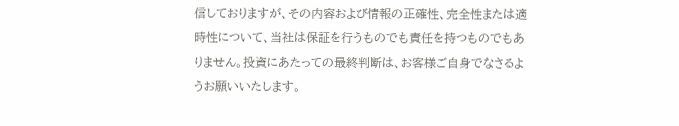信しておりますが、その内容および情報の正確性、完全性または適時性について、当社は保証を行うものでも責任を持つものでもありません。投資にあたっての最終判断は、お客様ご自身でなさるようお願いいたします。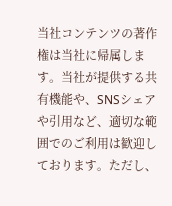当社コンテンツの著作権は当社に帰属します。当社が提供する共有機能や、SNSシェアや引用など、適切な範囲でのご利用は歓迎しております。ただし、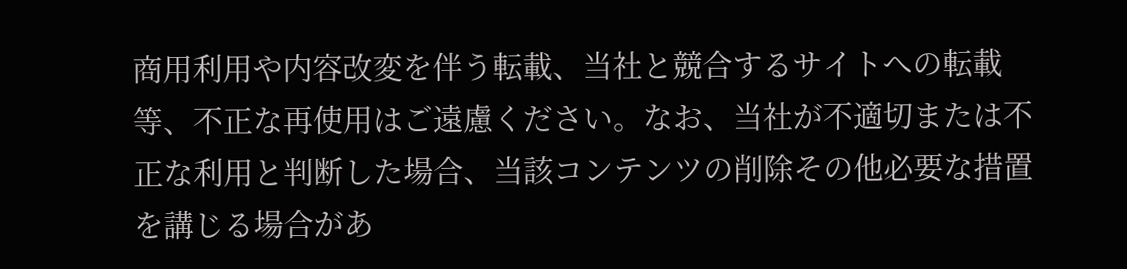商用利用や内容改変を伴う転載、当社と競合するサイトへの転載等、不正な再使用はご遠慮ください。なお、当社が不適切または不正な利用と判断した場合、当該コンテンツの削除その他必要な措置を講じる場合があ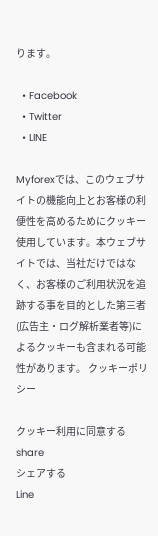ります。

  • Facebook
  • Twitter
  • LINE

Myforexでは、このウェブサイトの機能向上とお客様の利便性を高めるためにクッキー使用しています。本ウェブサイトでは、当社だけではなく、お客様のご利用状況を追跡する事を目的とした第三者(広告主・ログ解析業者等)によるクッキーも含まれる可能性があります。 クッキーポリシー

クッキー利用に同意する
share
シェアする
Line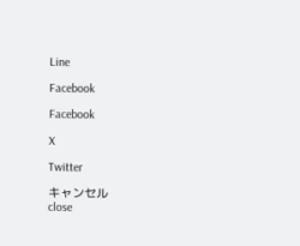Line

Facebook

Facebook

X

Twitter

キャンセル
close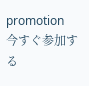promotion
今すぐ参加する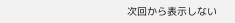次回から表示しない